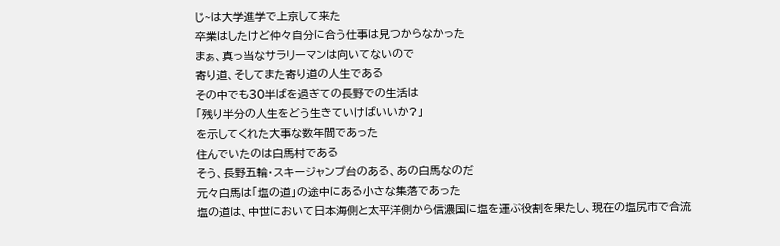じ~は大学進学で上京して来た
卒業はしたけど仲々自分に合う仕事は見つからなかった
まぁ、真っ当なサラリーマンは向いてないので
寄り道、そしてまた寄り道の人生である
その中でも30半ばを過ぎての長野での生活は
「残り半分の人生をどう生きていけばいいか?」
を示してくれた大事な数年間であった
住んでいたのは白馬村である
そう、長野五輪・スキージャンプ台のある、あの白馬なのだ
元々白馬は「塩の道」の途中にある小さな集落であった
塩の道は、中世において日本海側と太平洋側から信濃国に塩を運ぶ役割を果たし、現在の塩尻市で合流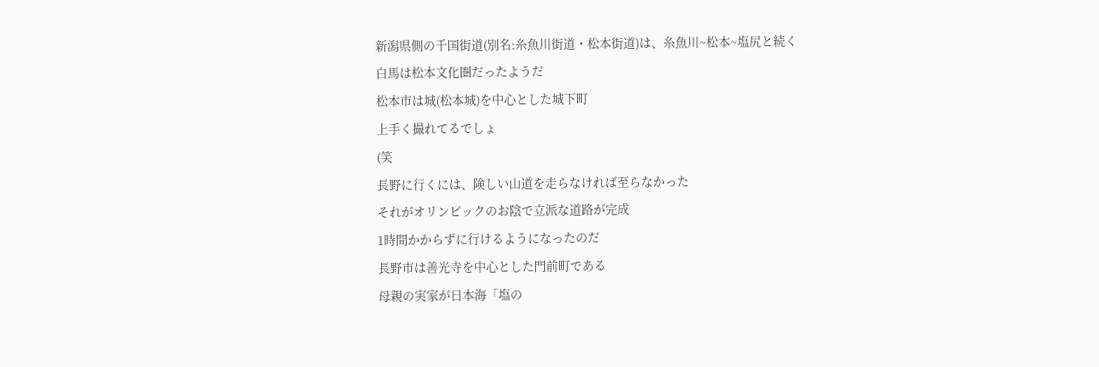新潟県側の千国街道(別名:糸魚川街道・松本街道)は、糸魚川~松本~塩尻と続く
白馬は松本文化圏だったようだ
松本市は城(松本城)を中心とした城下町
上手く撮れてるでしょ
(笑
長野に行くには、険しい山道を走らなければ至らなかった
それがオリンピックのお陰で立派な道路が完成
1時間かからずに行けるようになったのだ
長野市は善光寺を中心とした門前町である
母親の実家が日本海「塩の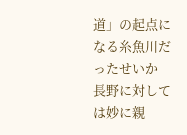道」の起点になる糸魚川だったせいか
長野に対しては妙に親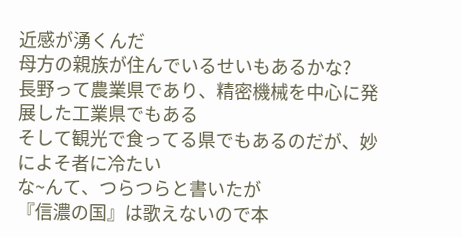近感が湧くんだ
母方の親族が住んでいるせいもあるかな?
長野って農業県であり、精密機械を中心に発展した工業県でもある
そして観光で食ってる県でもあるのだが、妙によそ者に冷たい
な~んて、つらつらと書いたが
『信濃の国』は歌えないので本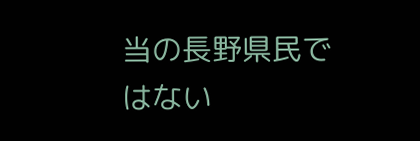当の長野県民ではない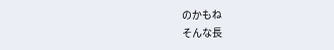のかもね
そんな長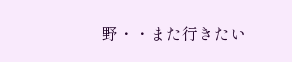野・・また行きたい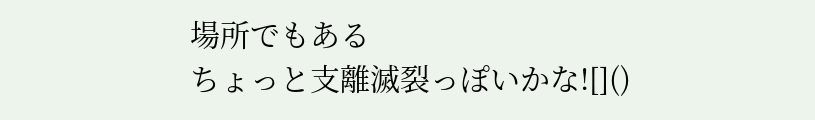場所でもある
ちょっと支離滅裂っぽいかな![]()